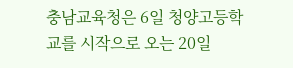충남교육청은 6일 청양고등학교를 시작으로 오는 20일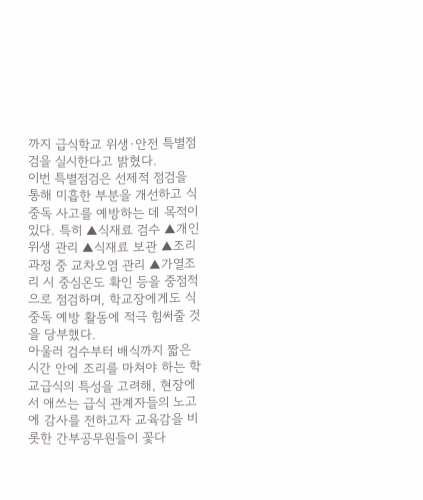까지 급식학교 위생·안전 특별점검을 실시한다고 밝혔다.
이번 특별점검은 선제적 점검을 통해 미흡한 부분을 개선하고 식중독 사고를 예방하는 데 목적이 있다. 특히 ▲식재료 검수 ▲개인위생 관리 ▲식재료 보관 ▲조리 과정 중 교차오염 관리 ▲가열조리 시 중심온도 확인 등을 중점적으로 점검하며, 학교장에게도 식중독 예방 활동에 적극 힘써줄 것을 당부했다.
아울러 검수부터 배식까지 짧은 시간 안에 조리를 마쳐야 하는 학교급식의 특성을 고려해, 현장에서 애쓰는 급식 관계자들의 노고에 감사를 전하고자 교육감을 비롯한 간부공무원들이 꽃다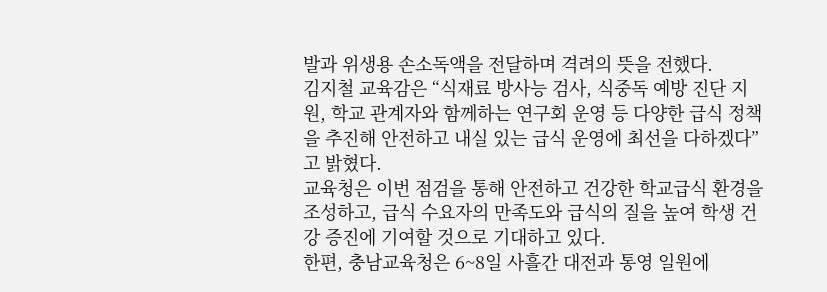발과 위생용 손소독액을 전달하며 격려의 뜻을 전했다.
김지철 교육감은 “식재료 방사능 검사, 식중독 예방 진단 지원, 학교 관계자와 함께하는 연구회 운영 등 다양한 급식 정책을 추진해 안전하고 내실 있는 급식 운영에 최선을 다하겠다”고 밝혔다.
교육청은 이번 점검을 통해 안전하고 건강한 학교급식 환경을 조성하고, 급식 수요자의 만족도와 급식의 질을 높여 학생 건강 증진에 기여할 것으로 기대하고 있다.
한편, 충남교육청은 6~8일 사흘간 대전과 통영 일원에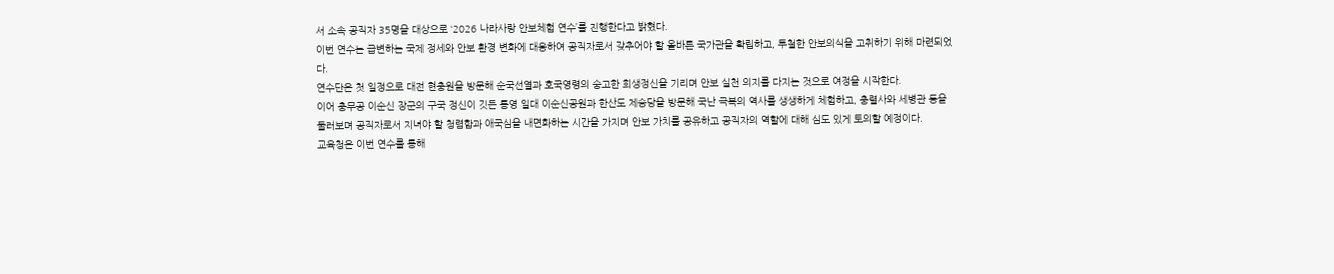서 소속 공직자 35명을 대상으로 ‘2026 나라사랑 안보체험 연수’를 진행한다고 밝혔다.
이번 연수는 급변하는 국제 정세와 안보 환경 변화에 대응하여 공직자로서 갖추어야 할 올바른 국가관을 확립하고, 투철한 안보의식을 고취하기 위해 마련되었다.
연수단은 첫 일정으로 대전 현충원을 방문해 순국선열과 호국영령의 숭고한 희생정신을 기리며 안보 실천 의지를 다지는 것으로 여정을 시작한다.
이어 충무공 이순신 장군의 구국 정신이 깃든 통영 일대 이순신공원과 한산도 제승당을 방문해 국난 극복의 역사를 생생하게 체험하고, 충렬사와 세병관 등을 둘러보며 공직자로서 지녀야 할 청렴함과 애국심을 내면화하는 시간을 가지며 안보 가치를 공유하고 공직자의 역할에 대해 심도 있게 토의할 예정이다.
교육청은 이번 연수를 통해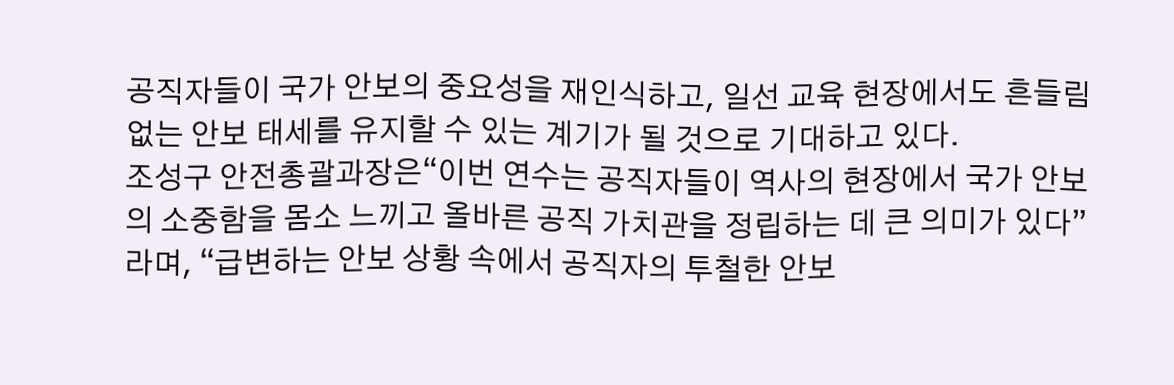공직자들이 국가 안보의 중요성을 재인식하고, 일선 교육 현장에서도 흔들림 없는 안보 태세를 유지할 수 있는 계기가 될 것으로 기대하고 있다.
조성구 안전총괄과장은“이번 연수는 공직자들이 역사의 현장에서 국가 안보의 소중함을 몸소 느끼고 올바른 공직 가치관을 정립하는 데 큰 의미가 있다”라며, “급변하는 안보 상황 속에서 공직자의 투철한 안보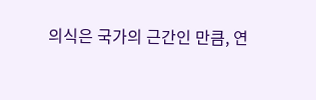의식은 국가의 근간인 만큼, 연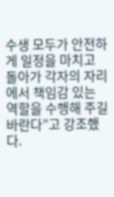수생 모두가 안전하게 일정을 마치고 돌아가 각자의 자리에서 책임감 있는 역할을 수행해 주길 바란다”고 강조했다.